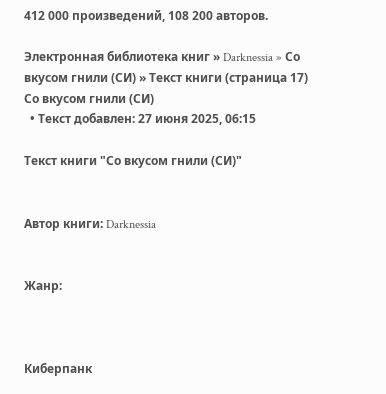412 000 произведений, 108 200 авторов.

Электронная библиотека книг » Darknessia » Со вкусом гнили (СИ) » Текст книги (страница 17)
Со вкусом гнили (СИ)
  • Текст добавлен: 27 июня 2025, 06:15

Текст книги "Со вкусом гнили (СИ)"


Автор книги: Darknessia


Жанр:



Киберпанк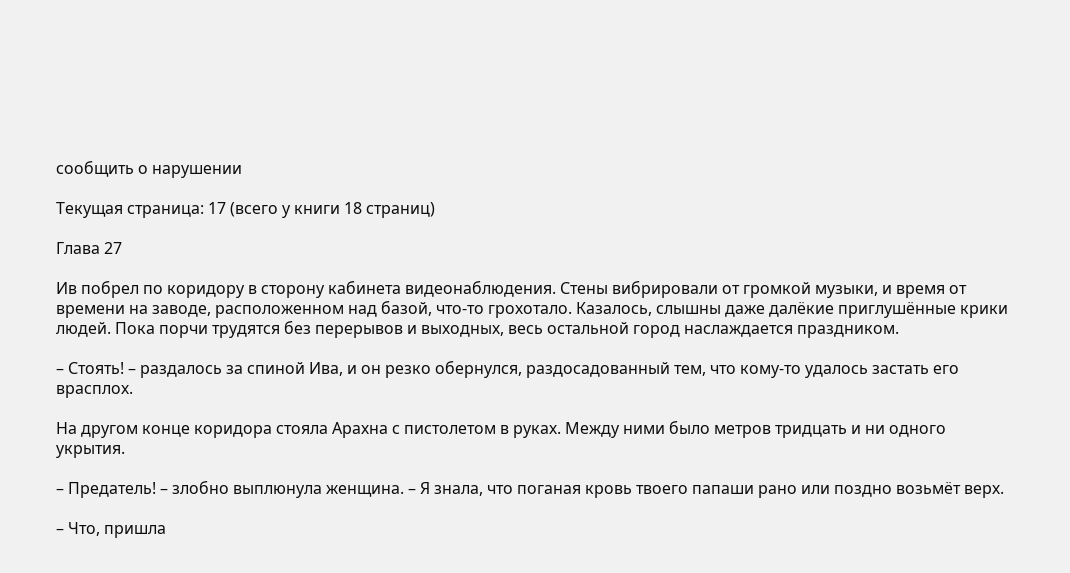сообщить о нарушении

Текущая страница: 17 (всего у книги 18 страниц)

Глава 27

Ив побрел по коридору в сторону кабинета видеонаблюдения. Стены вибрировали от громкой музыки, и время от времени на заводе, расположенном над базой, что-то грохотало. Казалось, слышны даже далёкие приглушённые крики людей. Пока порчи трудятся без перерывов и выходных, весь остальной город наслаждается праздником.

– Стоять! – раздалось за спиной Ива, и он резко обернулся, раздосадованный тем, что кому-то удалось застать его врасплох.

На другом конце коридора стояла Арахна с пистолетом в руках. Между ними было метров тридцать и ни одного укрытия.

– Предатель! – злобно выплюнула женщина. – Я знала, что поганая кровь твоего папаши рано или поздно возьмёт верх.

– Что, пришла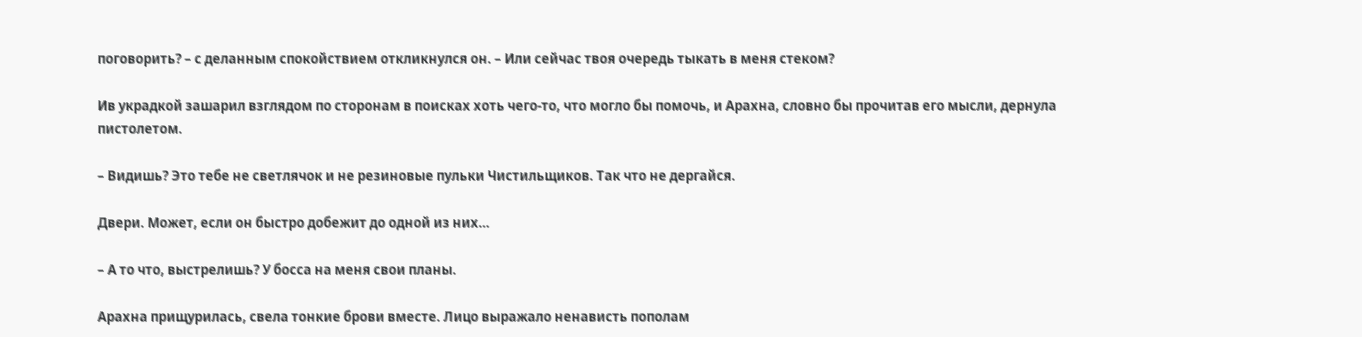поговорить? – с деланным спокойствием откликнулся он. – Или сейчас твоя очередь тыкать в меня стеком?

Ив украдкой зашарил взглядом по сторонам в поисках хоть чего-то, что могло бы помочь, и Арахна, словно бы прочитав его мысли, дернула пистолетом.

– Видишь? Это тебе не светлячок и не резиновые пульки Чистильщиков. Так что не дергайся.

Двери. Может, если он быстро добежит до одной из них…

– А то что, выстрелишь? У босса на меня свои планы.

Арахна прищурилась, свела тонкие брови вместе. Лицо выражало ненависть пополам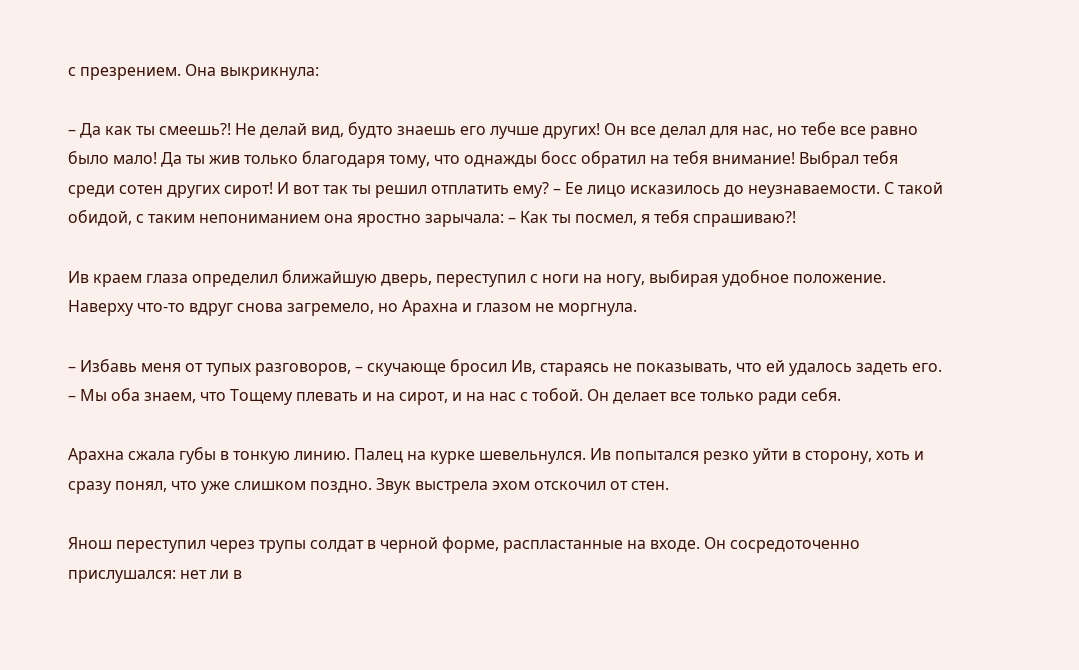с презрением. Она выкрикнула:

– Да как ты смеешь?! Не делай вид, будто знаешь его лучше других! Он все делал для нас, но тебе все равно было мало! Да ты жив только благодаря тому, что однажды босс обратил на тебя внимание! Выбрал тебя среди сотен других сирот! И вот так ты решил отплатить ему? – Ее лицо исказилось до неузнаваемости. С такой обидой, с таким непониманием она яростно зарычала: – Как ты посмел, я тебя спрашиваю?!

Ив краем глаза определил ближайшую дверь, переступил с ноги на ногу, выбирая удобное положение. Наверху что-то вдруг снова загремело, но Арахна и глазом не моргнула.

– Избавь меня от тупых разговоров, – скучающе бросил Ив, стараясь не показывать, что ей удалось задеть его. – Мы оба знаем, что Тощему плевать и на сирот, и на нас с тобой. Он делает все только ради себя.

Арахна сжала губы в тонкую линию. Палец на курке шевельнулся. Ив попытался резко уйти в сторону, хоть и сразу понял, что уже слишком поздно. Звук выстрела эхом отскочил от стен.

Янош переступил через трупы солдат в черной форме, распластанные на входе. Он сосредоточенно прислушался: нет ли в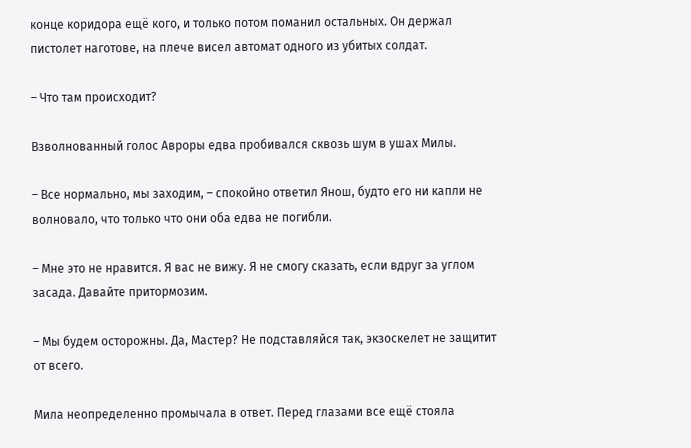конце коридора ещё кого, и только потом поманил остальных. Он держал пистолет наготове, на плече висел автомат одного из убитых солдат.

– Что там происходит?

Взволнованный голос Авроры едва пробивался сквозь шум в ушах Милы.

– Все нормально, мы заходим, – спокойно ответил Янош, будто его ни капли не волновало, что только что они оба едва не погибли.

– Мне это не нравится. Я вас не вижу. Я не смогу сказать, если вдруг за углом засада. Давайте притормозим.

– Мы будем осторожны. Да, Мастер? Не подставляйся так, экзоскелет не защитит от всего.

Мила неопределенно промычала в ответ. Перед глазами все ещё стояла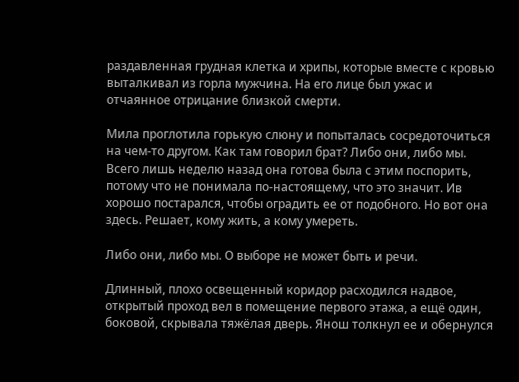раздавленная грудная клетка и хрипы, которые вместе с кровью выталкивал из горла мужчина. На его лице был ужас и отчаянное отрицание близкой смерти.

Мила проглотила горькую слюну и попыталась сосредоточиться на чем-то другом. Как там говорил брат? Либо они, либо мы. Всего лишь неделю назад она готова была с этим поспорить, потому что не понимала по-настоящему, что это значит. Ив хорошо постарался, чтобы оградить ее от подобного. Но вот она здесь. Решает, кому жить, а кому умереть.

Либо они, либо мы. О выборе не может быть и речи.

Длинный, плохо освещенный коридор расходился надвое, открытый проход вел в помещение первого этажа, а ещё один, боковой, скрывала тяжёлая дверь. Янош толкнул ее и обернулся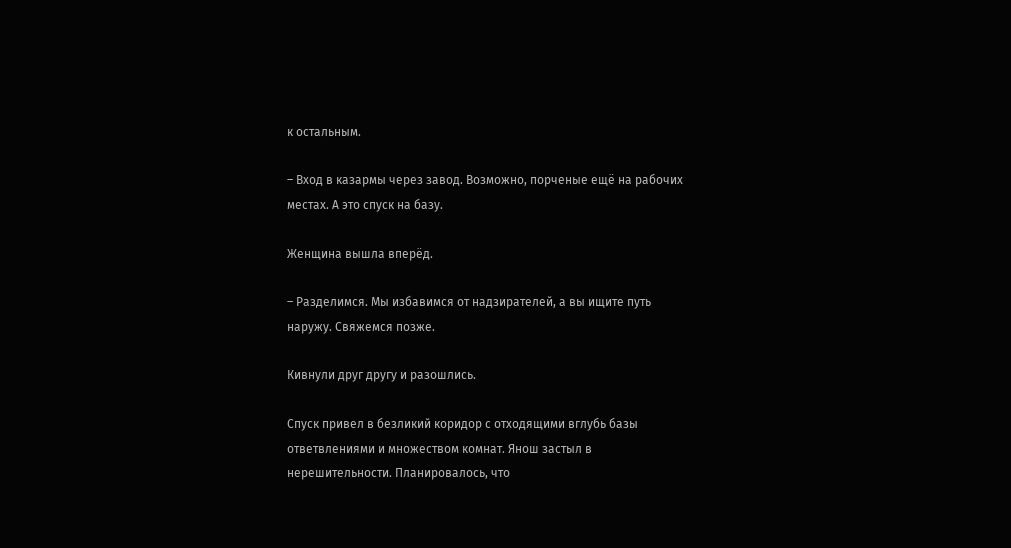к остальным.

– Вход в казармы через завод. Возможно, порченые ещё на рабочих местах. А это спуск на базу.

Женщина вышла вперёд.

– Разделимся. Мы избавимся от надзирателей, а вы ищите путь наружу. Свяжемся позже.

Кивнули друг другу и разошлись.

Спуск привел в безликий коридор с отходящими вглубь базы ответвлениями и множеством комнат. Янош застыл в нерешительности. Планировалось, что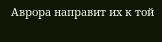Аврора направит их к той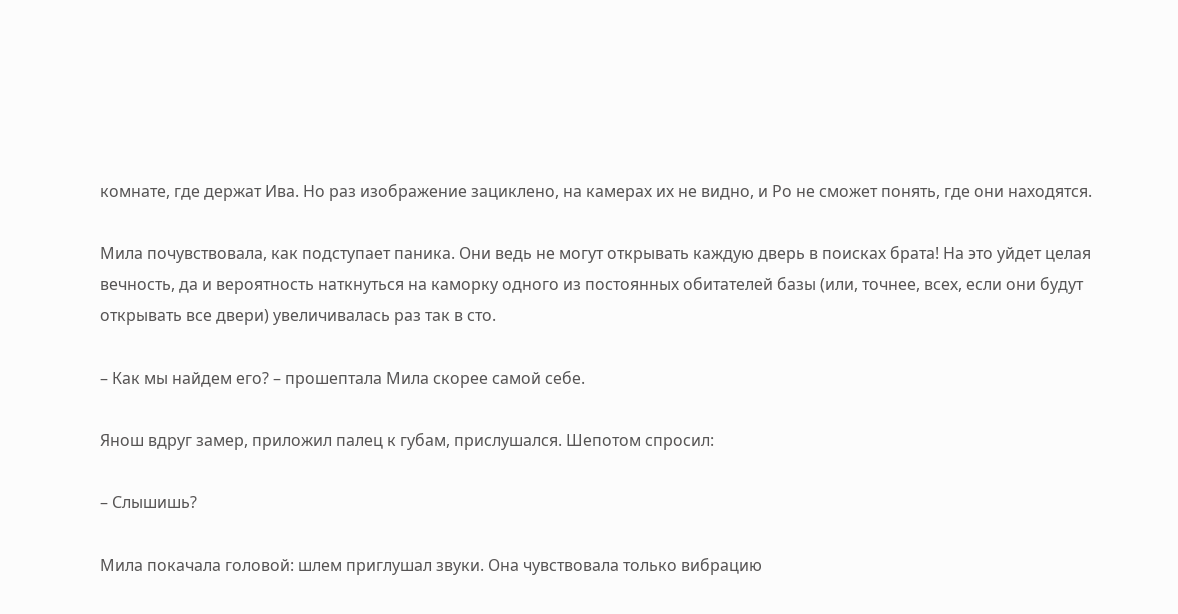комнате, где держат Ива. Но раз изображение зациклено, на камерах их не видно, и Ро не сможет понять, где они находятся.

Мила почувствовала, как подступает паника. Они ведь не могут открывать каждую дверь в поисках брата! На это уйдет целая вечность, да и вероятность наткнуться на каморку одного из постоянных обитателей базы (или, точнее, всех, если они будут открывать все двери) увеличивалась раз так в сто.

– Как мы найдем его? – прошептала Мила скорее самой себе.

Янош вдруг замер, приложил палец к губам, прислушался. Шепотом спросил:

– Слышишь?

Мила покачала головой: шлем приглушал звуки. Она чувствовала только вибрацию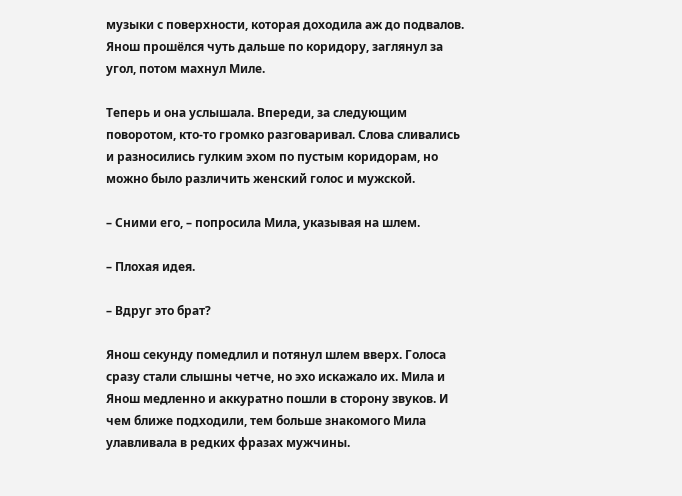музыки с поверхности, которая доходила аж до подвалов. Янош прошёлся чуть дальше по коридору, заглянул за угол, потом махнул Миле.

Теперь и она услышала. Впереди, за следующим поворотом, кто-то громко разговаривал. Слова сливались и разносились гулким эхом по пустым коридорам, но можно было различить женский голос и мужской.

– Сними его, – попросила Мила, указывая на шлем.

– Плохая идея.

– Вдруг это брат?

Янош секунду помедлил и потянул шлем вверх. Голоса сразу стали слышны четче, но эхо искажало их. Мила и Янош медленно и аккуратно пошли в сторону звуков. И чем ближе подходили, тем больше знакомого Мила улавливала в редких фразах мужчины.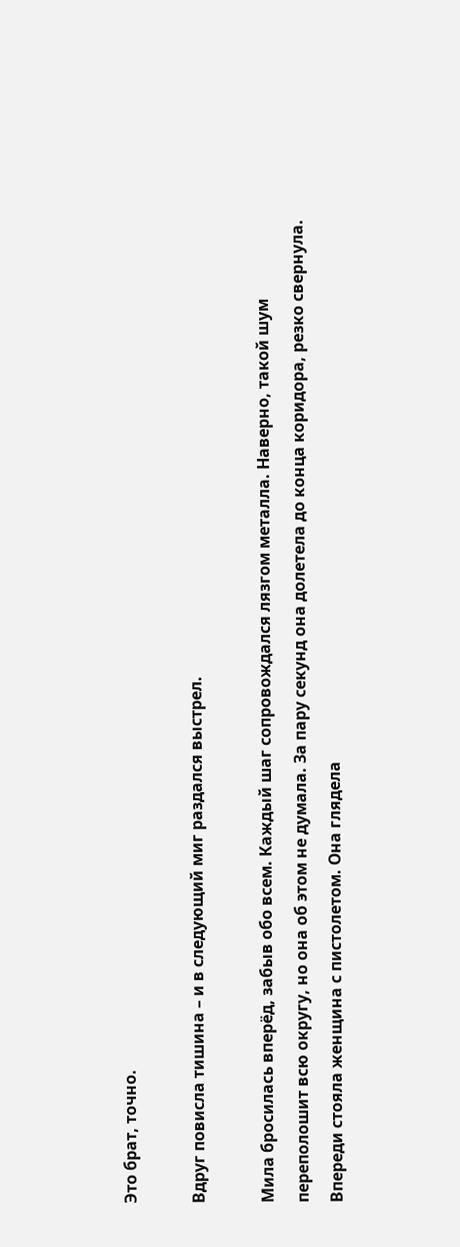Это брат, точно.

Вдруг повисла тишина – и в следующий миг раздался выстрел.

Мила бросилась вперёд, забыв обо всем. Каждый шаг сопровождался лязгом металла. Наверно, такой шум переполошит всю округу, но она об этом не думала. За пару секунд она долетела до конца коридора, резко свернула. Впереди стояла женщина с пистолетом. Она глядела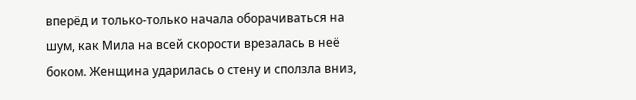вперёд и только-только начала оборачиваться на шум, как Мила на всей скорости врезалась в неё боком. Женщина ударилась о стену и сползла вниз,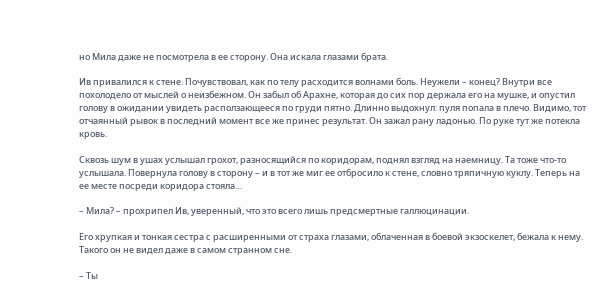но Мила даже не посмотрела в ее сторону. Она искала глазами брата.

Ив привалился к стене. Почувствовал, как по телу расходится волнами боль. Неужели – конец? Внутри все похолодело от мыслей о неизбежном. Он забыл об Арахне, которая до сих пор держала его на мушке, и опустил голову в ожидании увидеть расползающееся по груди пятно. Длинно выдохнул: пуля попала в плечо. Видимо, тот отчаянный рывок в последний момент все же принес результат. Он зажал рану ладонью. По руке тут же потекла кровь.

Сквозь шум в ушах услышал грохот, разносящийся по коридорам, поднял взгляд на наемницу. Та тоже что-то услышала. Повернула голову в сторону – и в тот же миг ее отбросило к стене, словно тряпичную куклу. Теперь на ее месте посреди коридора стояла…

– Мила? – прохрипел Ив, уверенный, что это всего лишь предсмертные галлюцинации.

Его хрупкая и тонкая сестра с расширенными от страха глазами, облаченная в боевой экзоскелет, бежала к нему. Такого он не видел даже в самом странном сне.

– Ты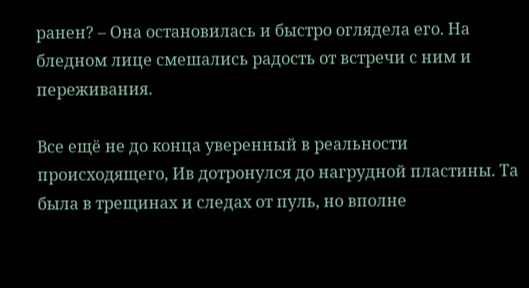ранен? – Она остановилась и быстро оглядела его. На бледном лице смешались радость от встречи с ним и переживания.

Все ещё не до конца уверенный в реальности происходящего, Ив дотронулся до нагрудной пластины. Та была в трещинах и следах от пуль, но вполне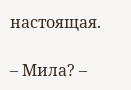настоящая.

– Мила? –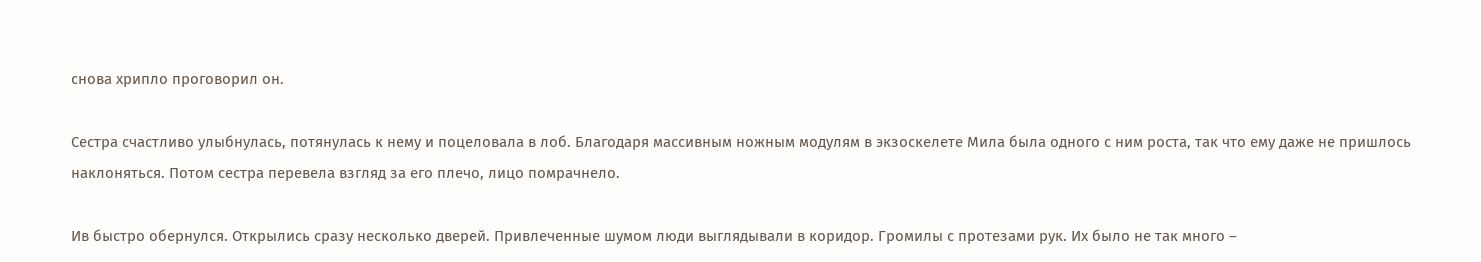снова хрипло проговорил он.

Сестра счастливо улыбнулась, потянулась к нему и поцеловала в лоб. Благодаря массивным ножным модулям в экзоскелете Мила была одного с ним роста, так что ему даже не пришлось наклоняться. Потом сестра перевела взгляд за его плечо, лицо помрачнело.

Ив быстро обернулся. Открылись сразу несколько дверей. Привлеченные шумом люди выглядывали в коридор. Громилы с протезами рук. Их было не так много –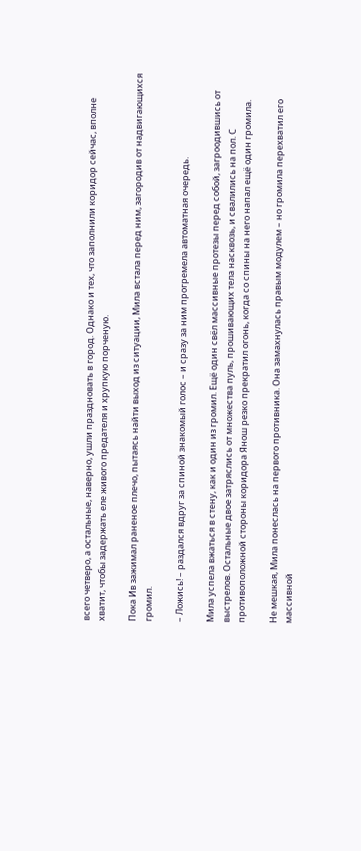всего четверо, а остальные, наверно, ушли праздновать в город. Однако и тех, что заполнили коридор сейчас, вполне хватит, чтобы задержать еле живого предателя и хрупкую порченую.

Пока Ив зажимал раненое плечо, пытаясь найти выход из ситуации, Мила встала перед ним, загородив от надвигающихся громил.

– Ложись! – раздался вдруг за спиной знакомый голос – и сразу за ним прогремела автоматная очередь.

Мила успела вжаться в стену, как и один из громил. Ещё один свёл массивные протезы перед собой, загроодившись от выстрелов. Остальные двое затряслись от множества пуль, прошивающих тела насквозь, и свалились на пол. С противоположной стороны коридора Янош резко прекратил огонь, когда со спины на него напал ещё один громила.

Не мешкая, Мила понеслась на первого противника. Она замахнулась правым модулем – но громила перехватил его массивной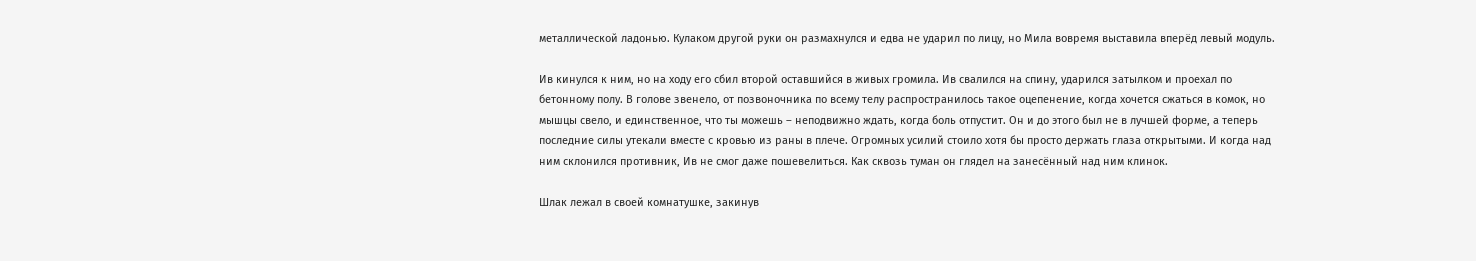металлической ладонью. Кулаком другой руки он размахнулся и едва не ударил по лицу, но Мила вовремя выставила вперёд левый модуль.

Ив кинулся к ним, но на ходу его сбил второй оставшийся в живых громила. Ив свалился на спину, ударился затылком и проехал по бетонному полу. В голове звенело, от позвоночника по всему телу распространилось такое оцепенение, когда хочется сжаться в комок, но мышцы свело, и единственное, что ты можешь – неподвижно ждать, когда боль отпустит. Он и до этого был не в лучшей форме, а теперь последние силы утекали вместе с кровью из раны в плече. Огромных усилий стоило хотя бы просто держать глаза открытыми. И когда над ним склонился противник, Ив не смог даже пошевелиться. Как сквозь туман он глядел на занесённый над ним клинок.

Шлак лежал в своей комнатушке, закинув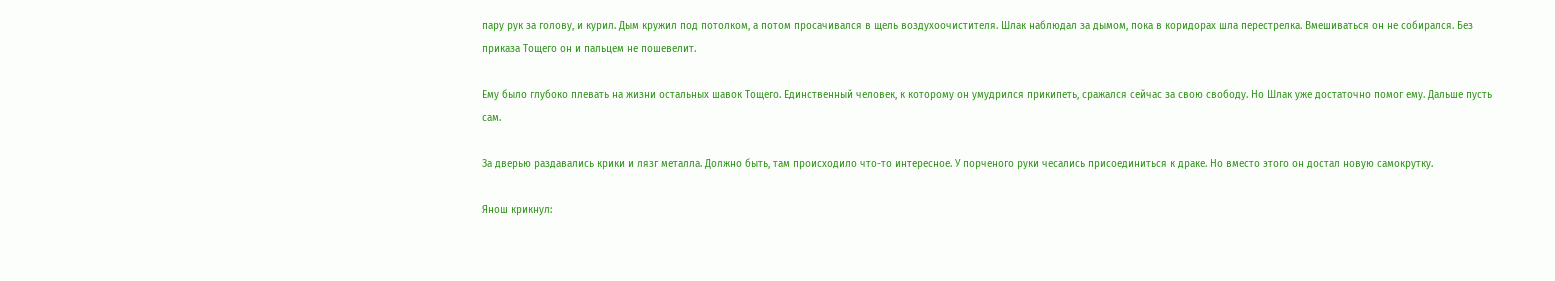пару рук за голову, и курил. Дым кружил под потолком, а потом просачивался в щель воздухоочистителя. Шлак наблюдал за дымом, пока в коридорах шла перестрелка. Вмешиваться он не собирался. Без приказа Тощего он и пальцем не пошевелит.

Ему было глубоко плевать на жизни остальных шавок Тощего. Единственный человек, к которому он умудрился прикипеть, сражался сейчас за свою свободу. Но Шлак уже достаточно помог ему. Дальше пусть сам.

За дверью раздавались крики и лязг металла. Должно быть, там происходило что-то интересное. У порченого руки чесались присоединиться к драке. Но вместо этого он достал новую самокрутку.

Янош крикнул: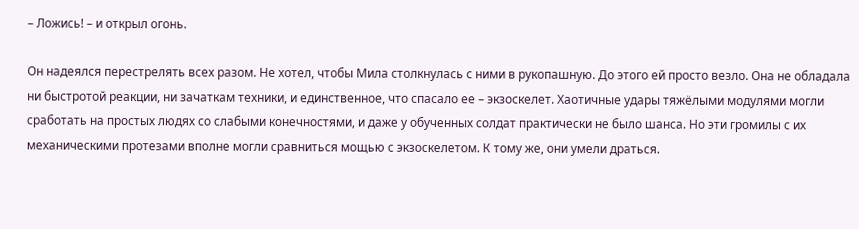– Ложись! – и открыл огонь.

Он надеялся перестрелять всех разом. Не хотел, чтобы Мила столкнулась с ними в рукопашную. До этого ей просто везло. Она не обладала ни быстротой реакции, ни зачаткам техники, и единственное, что спасало ее – экзоскелет. Хаотичные удары тяжёлыми модулями могли сработать на простых людях со слабыми конечностями, и даже у обученных солдат практически не было шанса. Но эти громилы с их механическими протезами вполне могли сравниться мощью с экзоскелетом. К тому же, они умели драться.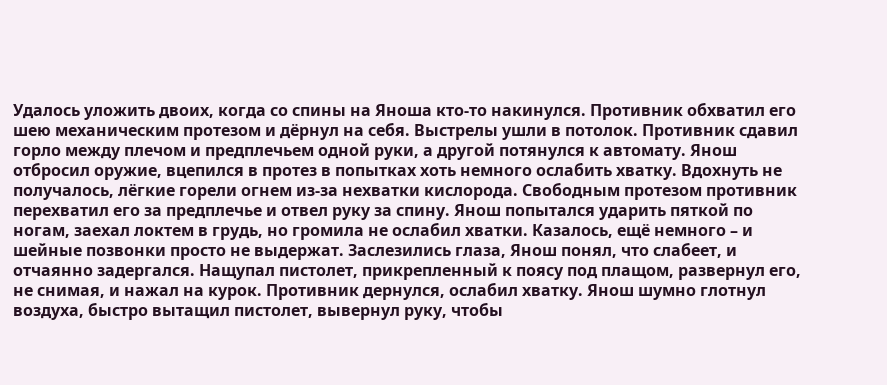Удалось уложить двоих, когда со спины на Яноша кто-то накинулся. Противник обхватил его шею механическим протезом и дёрнул на себя. Выстрелы ушли в потолок. Противник сдавил горло между плечом и предплечьем одной руки, а другой потянулся к автомату. Янош отбросил оружие, вцепился в протез в попытках хоть немного ослабить хватку. Вдохнуть не получалось, лёгкие горели огнем из-за нехватки кислорода. Свободным протезом противник перехватил его за предплечье и отвел руку за спину. Янош попытался ударить пяткой по ногам, заехал локтем в грудь, но громила не ослабил хватки. Казалось, ещё немного – и шейные позвонки просто не выдержат. Заслезились глаза, Янош понял, что слабеет, и отчаянно задергался. Нащупал пистолет, прикрепленный к поясу под плащом, развернул его, не снимая, и нажал на курок. Противник дернулся, ослабил хватку. Янош шумно глотнул воздуха, быстро вытащил пистолет, вывернул руку, чтобы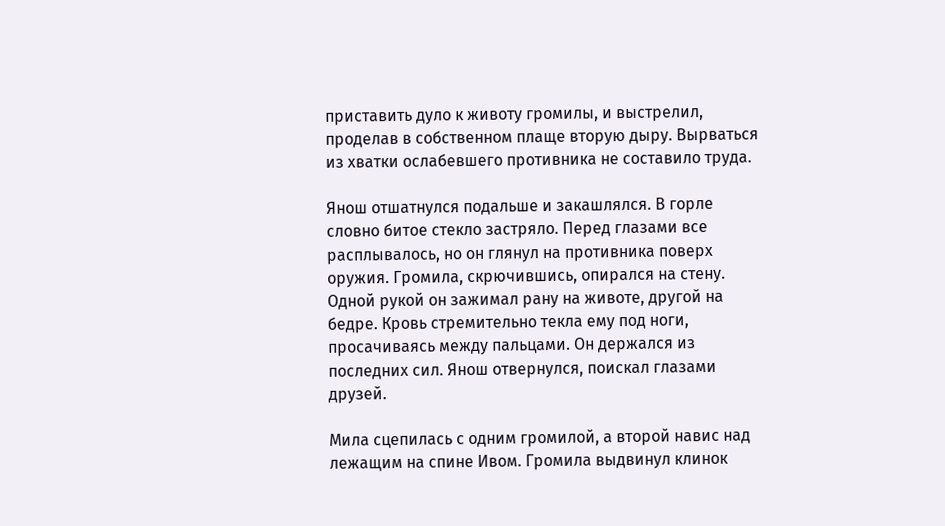приставить дуло к животу громилы, и выстрелил, проделав в собственном плаще вторую дыру. Вырваться из хватки ослабевшего противника не составило труда.

Янош отшатнулся подальше и закашлялся. В горле словно битое стекло застряло. Перед глазами все расплывалось, но он глянул на противника поверх оружия. Громила, скрючившись, опирался на стену. Одной рукой он зажимал рану на животе, другой на бедре. Кровь стремительно текла ему под ноги, просачиваясь между пальцами. Он держался из последних сил. Янош отвернулся, поискал глазами друзей.

Мила сцепилась с одним громилой, а второй навис над лежащим на спине Ивом. Громила выдвинул клинок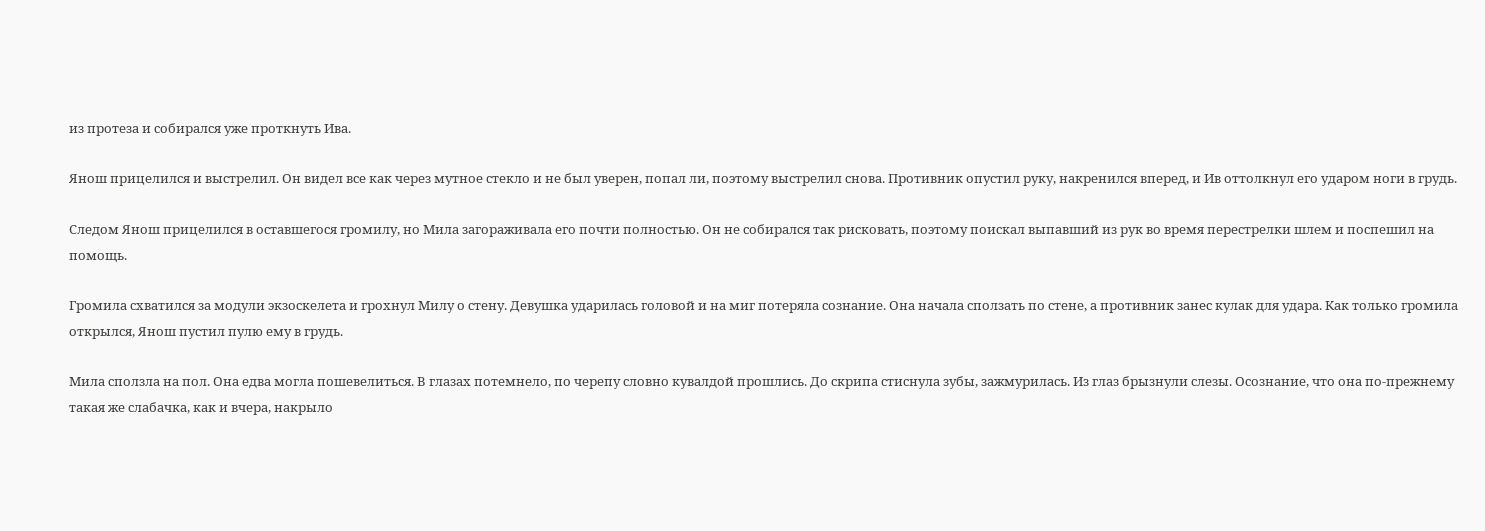из протеза и собирался уже проткнуть Ива.

Янош прицелился и выстрелил. Он видел все как через мутное стекло и не был уверен, попал ли, поэтому выстрелил снова. Противник опустил руку, накренился вперед, и Ив оттолкнул его ударом ноги в грудь.

Следом Янош прицелился в оставшегося громилу, но Мила загораживала его почти полностью. Он не собирался так рисковать, поэтому поискал выпавший из рук во время перестрелки шлем и поспешил на помощь.

Громила схватился за модули экзоскелета и грохнул Милу о стену. Девушка ударилась головой и на миг потеряла сознание. Она начала сползать по стене, а противник занес кулак для удара. Как только громила открылся, Янош пустил пулю ему в грудь.

Мила сползла на пол. Она едва могла пошевелиться. В глазах потемнело, по черепу словно кувалдой прошлись. До скрипа стиснула зубы, зажмурилась. Из глаз брызнули слезы. Осознание, что она по-прежнему такая же слабачка, как и вчера, накрыло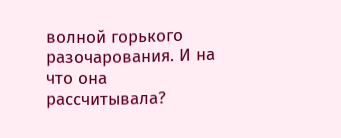волной горького разочарования. И на что она рассчитывала?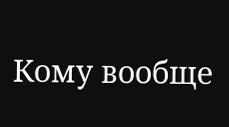Кому вообще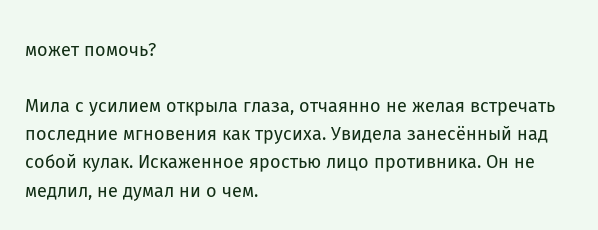может помочь?

Мила с усилием открыла глаза, отчаянно не желая встречать последние мгновения как трусиха. Увидела занесённый над собой кулак. Искаженное яростью лицо противника. Он не медлил, не думал ни о чем.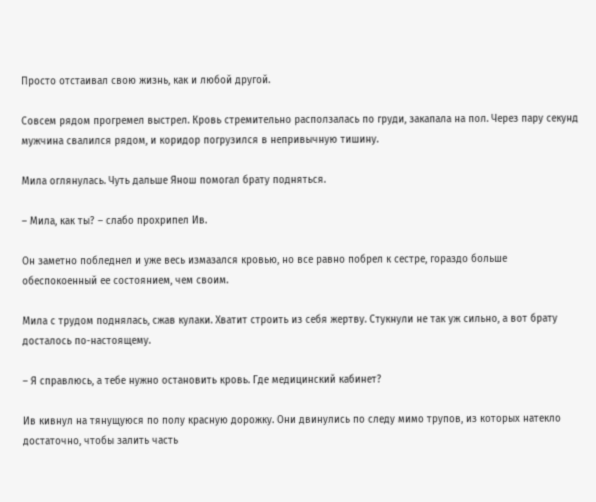Просто отстаивал свою жизнь, как и любой другой.

Совсем рядом прогремел выстрел. Кровь стремительно расползалась по груди, закапала на пол. Через пару секунд мужчина свалился рядом, и коридор погрузился в непривычную тишину.

Мила оглянулась. Чуть дальше Янош помогал брату подняться.

– Мила, как ты? – слабо прохрипел Ив.

Он заметно побледнел и уже весь измазался кровью, но все равно побрел к сестре, гораздо больше обеспокоенный ее состоянием, чем своим.

Мила с трудом поднялась, сжав кулаки. Хватит строить из себя жертву. Стукнули не так уж сильно, а вот брату досталось по-настоящему.

– Я справлюсь, а тебе нужно остановить кровь. Где медицинский кабинет?

Ив кивнул на тянущуюся по полу красную дорожку. Они двинулись по следу мимо трупов, из которых натекло достаточно, чтобы залить часть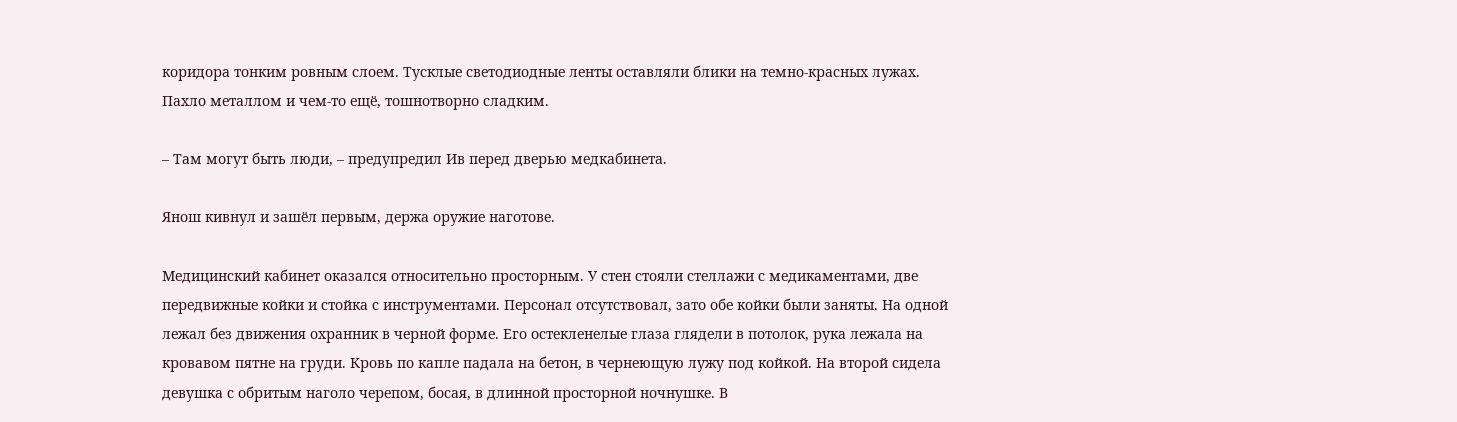коридора тонким ровным слоем. Тусклые светодиодные ленты оставляли блики на темно-красных лужах. Пахло металлом и чем-то ещё, тошнотворно сладким.

– Там могут быть люди, – предупредил Ив перед дверью медкабинета.

Янош кивнул и зашёл первым, держа оружие наготове.

Медицинский кабинет оказался относительно просторным. У стен стояли стеллажи с медикаментами, две передвижные койки и стойка с инструментами. Персонал отсутствовал, зато обе койки были заняты. На одной лежал без движения охранник в черной форме. Его остекленелые глаза глядели в потолок, рука лежала на кровавом пятне на груди. Кровь по капле падала на бетон, в чернеющую лужу под койкой. На второй сидела девушка с обритым наголо черепом, босая, в длинной просторной ночнушке. В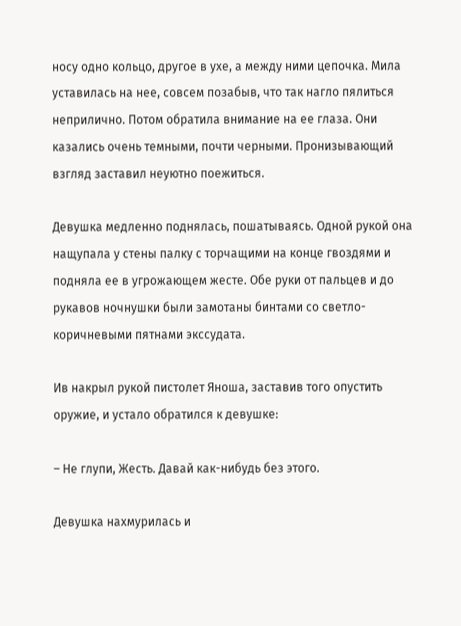носу одно кольцо, другое в ухе, а между ними цепочка. Мила уставилась на нее, совсем позабыв, что так нагло пялиться неприлично. Потом обратила внимание на ее глаза. Они казались очень темными, почти черными. Пронизывающий взгляд заставил неуютно поежиться.

Девушка медленно поднялась, пошатываясь. Одной рукой она нащупала у стены палку с торчащими на конце гвоздями и подняла ее в угрожающем жесте. Обе руки от пальцев и до рукавов ночнушки были замотаны бинтами со светло-коричневыми пятнами экссудата.

Ив накрыл рукой пистолет Яноша, заставив того опустить оружие, и устало обратился к девушке:

– Не глупи, Жесть. Давай как-нибудь без этого.

Девушка нахмурилась и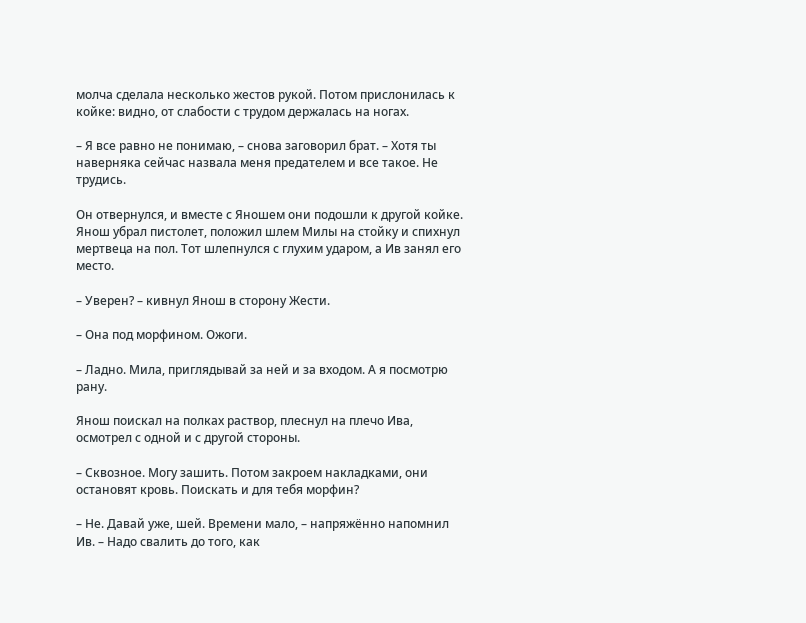молча сделала несколько жестов рукой. Потом прислонилась к койке: видно, от слабости с трудом держалась на ногах.

– Я все равно не понимаю, – снова заговорил брат. – Хотя ты наверняка сейчас назвала меня предателем и все такое. Не трудись.

Он отвернулся, и вместе с Яношем они подошли к другой койке. Янош убрал пистолет, положил шлем Милы на стойку и спихнул мертвеца на пол. Тот шлепнулся с глухим ударом, а Ив занял его место.

– Уверен? – кивнул Янош в сторону Жести.

– Она под морфином. Ожоги.

– Ладно. Мила, приглядывай за ней и за входом. А я посмотрю рану.

Янош поискал на полках раствор, плеснул на плечо Ива, осмотрел с одной и с другой стороны.

– Сквозное. Могу зашить. Потом закроем накладками, они остановят кровь. Поискать и для тебя морфин?

– Не. Давай уже, шей. Времени мало, – напряжённо напомнил Ив. – Надо свалить до того, как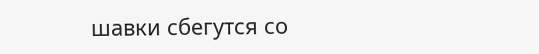шавки сбегутся со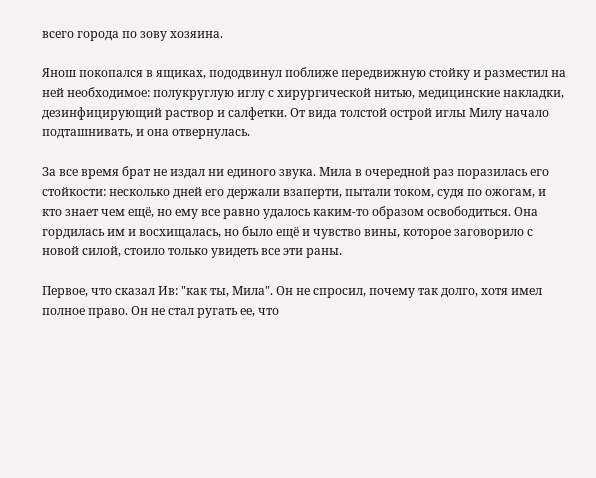всего города по зову хозяина.

Янош покопался в ящиках, пододвинул поближе передвижную стойку и разместил на ней необходимое: полукруглую иглу с хирургической нитью, медицинские накладки, дезинфицирующий раствор и салфетки. От вида толстой острой иглы Милу начало подташнивать, и она отвернулась.

За все время брат не издал ни единого звука. Мила в очередной раз поразилась его стойкости: несколько дней его держали взаперти, пытали током, судя по ожогам, и кто знает чем ещё, но ему все равно удалось каким-то образом освободиться. Она гордилась им и восхищалась, но было ещё и чувство вины, которое заговорило с новой силой, стоило только увидеть все эти раны.

Первое, что сказал Ив: "как ты, Мила". Он не спросил, почему так долго, хотя имел полное право. Он не стал ругать ее, что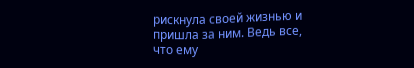рискнула своей жизнью и пришла за ним. Ведь все, что ему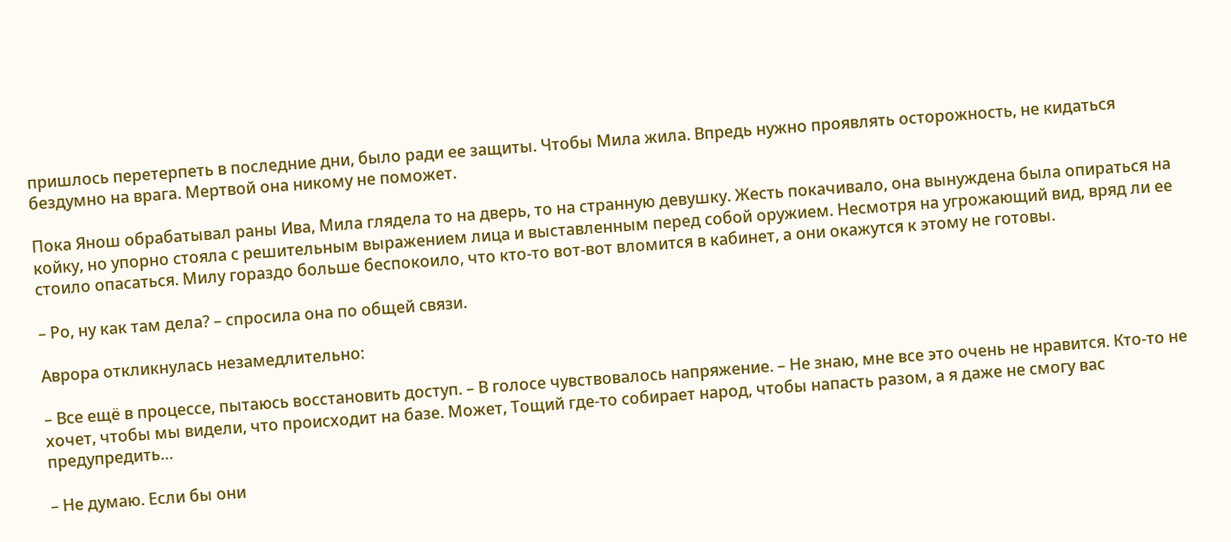пришлось перетерпеть в последние дни, было ради ее защиты. Чтобы Мила жила. Впредь нужно проявлять осторожность, не кидаться бездумно на врага. Мертвой она никому не поможет.

Пока Янош обрабатывал раны Ива, Мила глядела то на дверь, то на странную девушку. Жесть покачивало, она вынуждена была опираться на койку, но упорно стояла с решительным выражением лица и выставленным перед собой оружием. Несмотря на угрожающий вид, вряд ли ее стоило опасаться. Милу гораздо больше беспокоило, что кто-то вот-вот вломится в кабинет, а они окажутся к этому не готовы.

– Ро, ну как там дела? – спросила она по общей связи.

Аврора откликнулась незамедлительно:

– Все ещё в процессе, пытаюсь восстановить доступ. – В голосе чувствовалось напряжение. – Не знаю, мне все это очень не нравится. Кто-то не хочет, чтобы мы видели, что происходит на базе. Может, Тощий где-то собирает народ, чтобы напасть разом, а я даже не смогу вас предупредить…

– Не думаю. Если бы они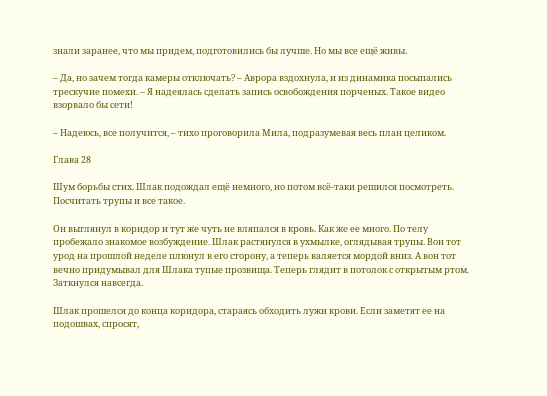знали заранее, что мы придем, подготовились бы лучше. Но мы все ещё живы.

– Да, но зачем тогда камеры отключать? – Аврора вздохнула, и из динамика посыпались трескучие помехи. – Я надеялась сделать запись освобождения порченых. Такое видео взорвало бы сети!

– Надеюсь, все получится, – тихо проговорила Мила, подразумевая весь план целиком.

Глава 28

Шум борьбы стих. Шлак подождал ещё немного, но потом всё-таки решился посмотреть. Посчитать трупы и все такое.

Он выглянул в коридор и тут же чуть не вляпался в кровь. Как же ее много. По телу пробежало знакомое возбуждение. Шлак растянулся в ухмылке, оглядывая трупы. Вон тот урод на прошлой неделе плюнул в его сторону, а теперь валяется мордой вниз. А вон тот вечно придумывал для Шлака тупые прозвища. Теперь глядит в потолок с открытым ртом. Заткнулся навсегда.

Шлак прошелся до конца коридора, стараясь обходить лужи крови. Если заметят ее на подошвах, спросят,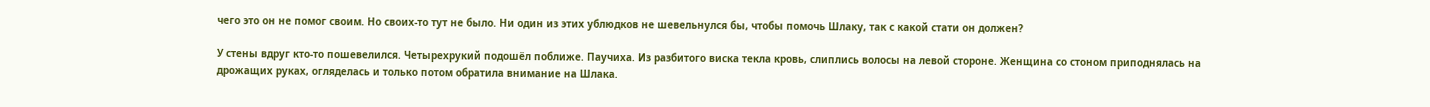чего это он не помог своим. Но своих-то тут не было. Ни один из этих ублюдков не шевельнулся бы, чтобы помочь Шлаку, так с какой стати он должен?

У стены вдруг кто-то пошевелился. Четырехрукий подошёл поближе. Паучиха. Из разбитого виска текла кровь, слиплись волосы на левой стороне. Женщина со стоном приподнялась на дрожащих руках, огляделась и только потом обратила внимание на Шлака.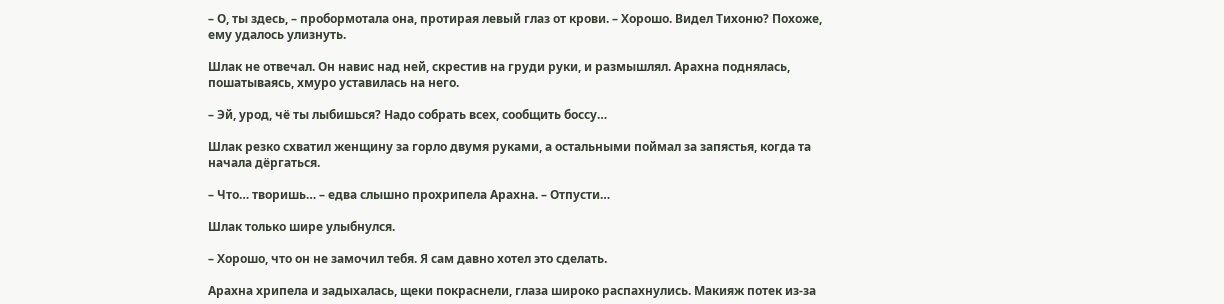– О, ты здесь, – пробормотала она, протирая левый глаз от крови. – Хорошо. Видел Тихоню? Похоже, ему удалось улизнуть.

Шлак не отвечал. Он навис над ней, скрестив на груди руки, и размышлял. Арахна поднялась, пошатываясь, хмуро уставилась на него.

– Эй, урод, чё ты лыбишься? Надо собрать всех, сообщить боссу…

Шлак резко схватил женщину за горло двумя руками, а остальными поймал за запястья, когда та начала дёргаться.

– Что… творишь… – едва слышно прохрипела Арахна. – Отпусти…

Шлак только шире улыбнулся.

– Хорошо, что он не замочил тебя. Я сам давно хотел это сделать.

Арахна хрипела и задыхалась, щеки покраснели, глаза широко распахнулись. Макияж потек из-за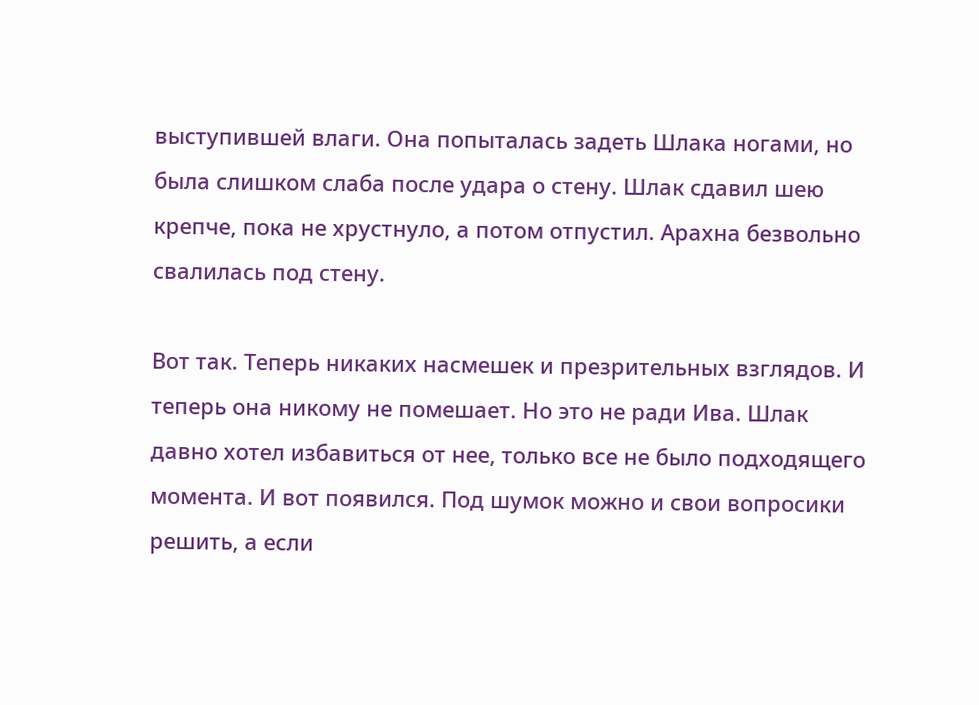выступившей влаги. Она попыталась задеть Шлака ногами, но была слишком слаба после удара о стену. Шлак сдавил шею крепче, пока не хрустнуло, а потом отпустил. Арахна безвольно свалилась под стену.

Вот так. Теперь никаких насмешек и презрительных взглядов. И теперь она никому не помешает. Но это не ради Ива. Шлак давно хотел избавиться от нее, только все не было подходящего момента. И вот появился. Под шумок можно и свои вопросики решить, а если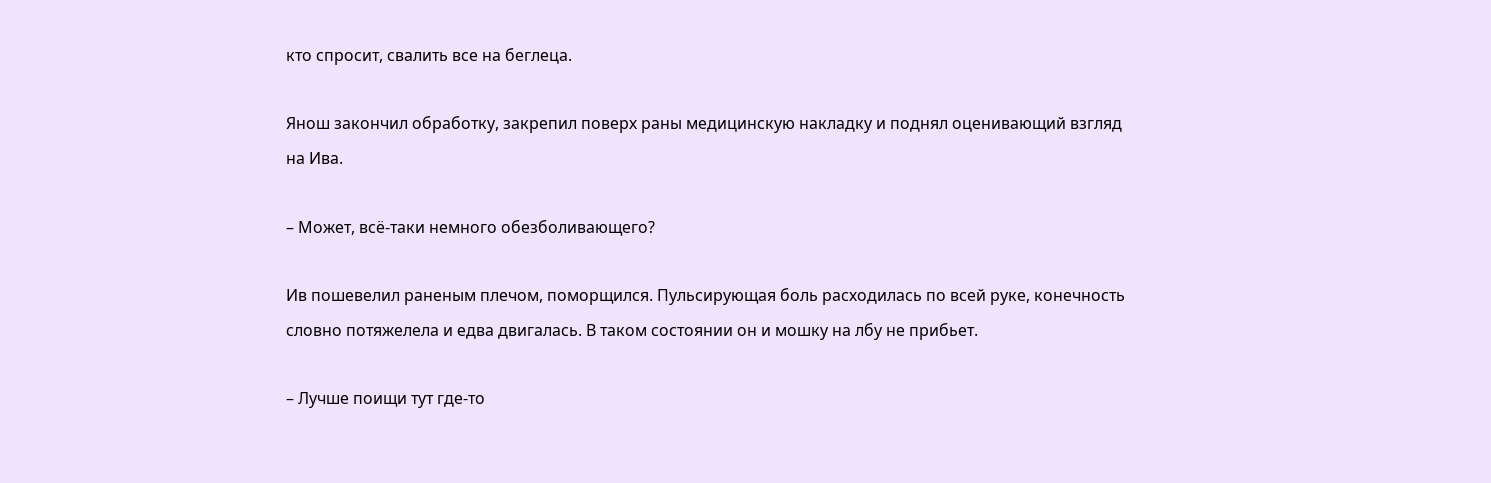кто спросит, свалить все на беглеца.

Янош закончил обработку, закрепил поверх раны медицинскую накладку и поднял оценивающий взгляд на Ива.

– Может, всё-таки немного обезболивающего?

Ив пошевелил раненым плечом, поморщился. Пульсирующая боль расходилась по всей руке, конечность словно потяжелела и едва двигалась. В таком состоянии он и мошку на лбу не прибьет.

– Лучше поищи тут где-то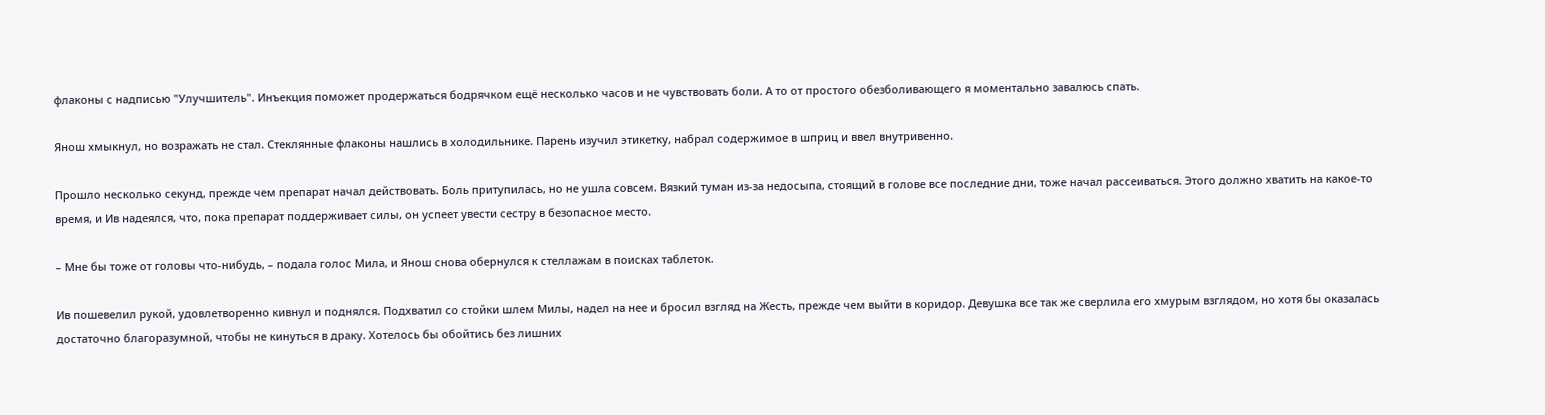флаконы с надписью "Улучшитель". Инъекция поможет продержаться бодрячком ещё несколько часов и не чувствовать боли. А то от простого обезболивающего я моментально завалюсь спать.

Янош хмыкнул, но возражать не стал. Стеклянные флаконы нашлись в холодильнике. Парень изучил этикетку, набрал содержимое в шприц и ввел внутривенно.

Прошло несколько секунд, прежде чем препарат начал действовать. Боль притупилась, но не ушла совсем. Вязкий туман из-за недосыпа, стоящий в голове все последние дни, тоже начал рассеиваться. Этого должно хватить на какое-то время, и Ив надеялся, что, пока препарат поддерживает силы, он успеет увести сестру в безопасное место.

– Мне бы тоже от головы что-нибудь, – подала голос Мила, и Янош снова обернулся к стеллажам в поисках таблеток.

Ив пошевелил рукой, удовлетворенно кивнул и поднялся. Подхватил со стойки шлем Милы, надел на нее и бросил взгляд на Жесть, прежде чем выйти в коридор. Девушка все так же сверлила его хмурым взглядом, но хотя бы оказалась достаточно благоразумной, чтобы не кинуться в драку. Хотелось бы обойтись без лишних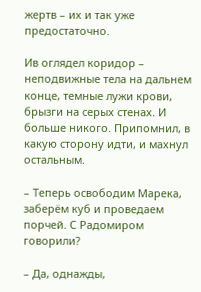жертв – их и так уже предостаточно.

Ив оглядел коридор – неподвижные тела на дальнем конце, темные лужи крови, брызги на серых стенах. И больше никого. Припомнил, в какую сторону идти, и махнул остальным.

– Теперь освободим Марека, заберём куб и проведаем порчей. С Радомиром говорили?

– Да, однажды,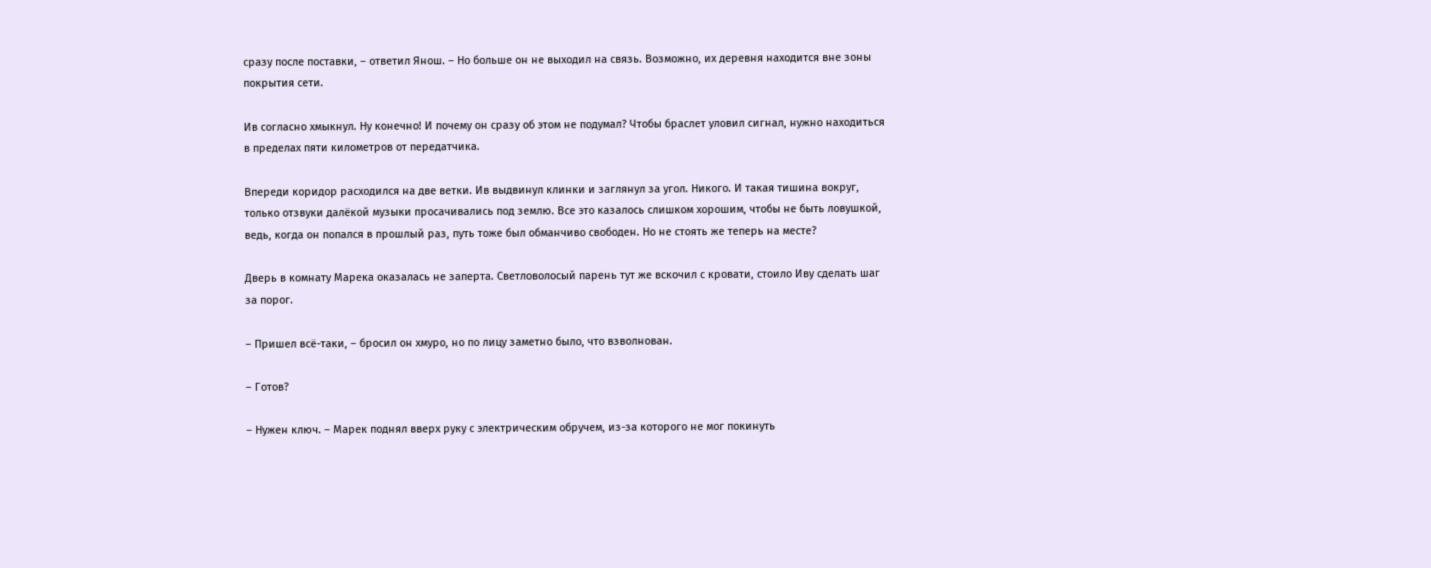сразу после поставки, – ответил Янош. – Но больше он не выходил на связь. Возможно, их деревня находится вне зоны покрытия сети.

Ив согласно хмыкнул. Ну конечно! И почему он сразу об этом не подумал? Чтобы браслет уловил сигнал, нужно находиться в пределах пяти километров от передатчика.

Впереди коридор расходился на две ветки. Ив выдвинул клинки и заглянул за угол. Никого. И такая тишина вокруг, только отзвуки далёкой музыки просачивались под землю. Все это казалось слишком хорошим, чтобы не быть ловушкой, ведь, когда он попался в прошлый раз, путь тоже был обманчиво свободен. Но не стоять же теперь на месте?

Дверь в комнату Марека оказалась не заперта. Светловолосый парень тут же вскочил с кровати, стоило Иву сделать шаг за порог.

– Пришел всё-таки, – бросил он хмуро, но по лицу заметно было, что взволнован.

– Готов?

– Нужен ключ. – Марек поднял вверх руку с электрическим обручем, из-за которого не мог покинуть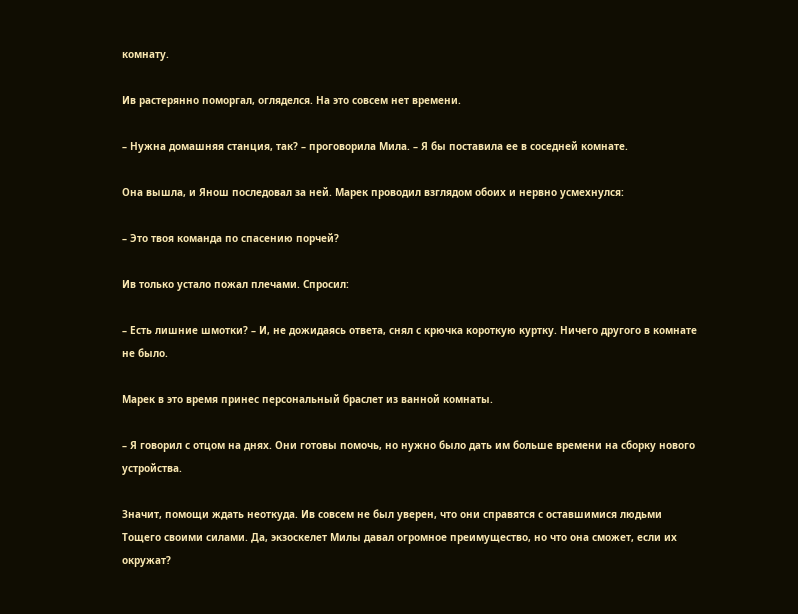комнату.

Ив растерянно поморгал, огляделся. На это совсем нет времени.

– Нужна домашняя станция, так? – проговорила Мила. – Я бы поставила ее в соседней комнате.

Она вышла, и Янош последовал за ней. Марек проводил взглядом обоих и нервно усмехнулся:

– Это твоя команда по спасению порчей?

Ив только устало пожал плечами. Спросил:

– Есть лишние шмотки? – И, не дожидаясь ответа, снял с крючка короткую куртку. Ничего другого в комнате не было.

Марек в это время принес персональный браслет из ванной комнаты.

– Я говорил с отцом на днях. Они готовы помочь, но нужно было дать им больше времени на сборку нового устройства.

Значит, помощи ждать неоткуда. Ив совсем не был уверен, что они справятся с оставшимися людьми Тощего своими силами. Да, экзоскелет Милы давал огромное преимущество, но что она сможет, если их окружат?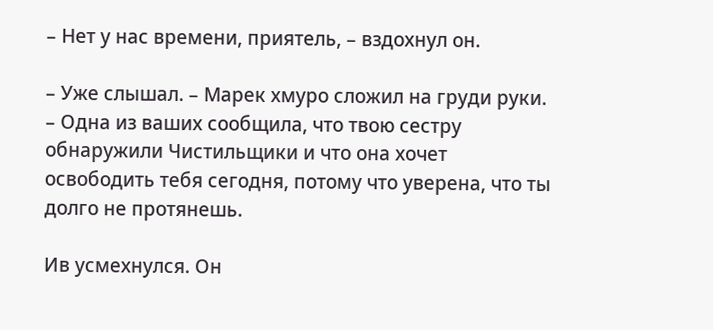– Нет у нас времени, приятель, – вздохнул он.

– Уже слышал. – Марек хмуро сложил на груди руки. – Одна из ваших сообщила, что твою сестру обнаружили Чистильщики и что она хочет освободить тебя сегодня, потому что уверена, что ты долго не протянешь.

Ив усмехнулся. Он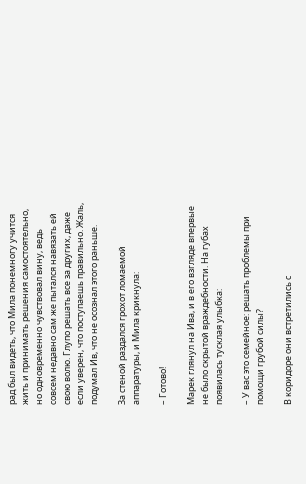рад был видеть, что Мила понемногу учится жить и принимать решения самостоятельно, но одновременно чувствовал вину, ведь совсем недавно сам же пытался навязать ей свою волю. Глупо решать все за других, даже если уверен, что поступаешь правильно. Жаль, подумал Ив, что не осознал этого раньше.

За стеной раздался грохот ломаемой аппаратуры, и Мила крикнула:

– Готово!

Марек глянул на Ива, и в его взгляде впервые не было скрытой враждебности. На губах появилась тусклая улыбка:

– У вас это семейное: решать проблемы при помощи грубой силы?

В коридоре они встретились с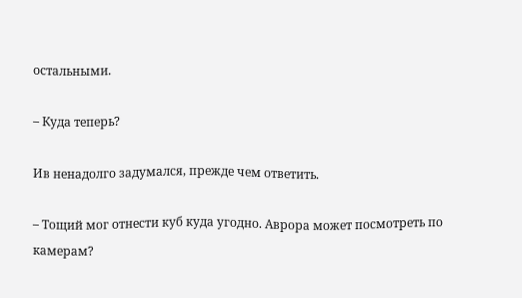остальными.

– Куда теперь?

Ив ненадолго задумался, прежде чем ответить.

– Тощий мог отнести куб куда угодно. Аврора может посмотреть по камерам?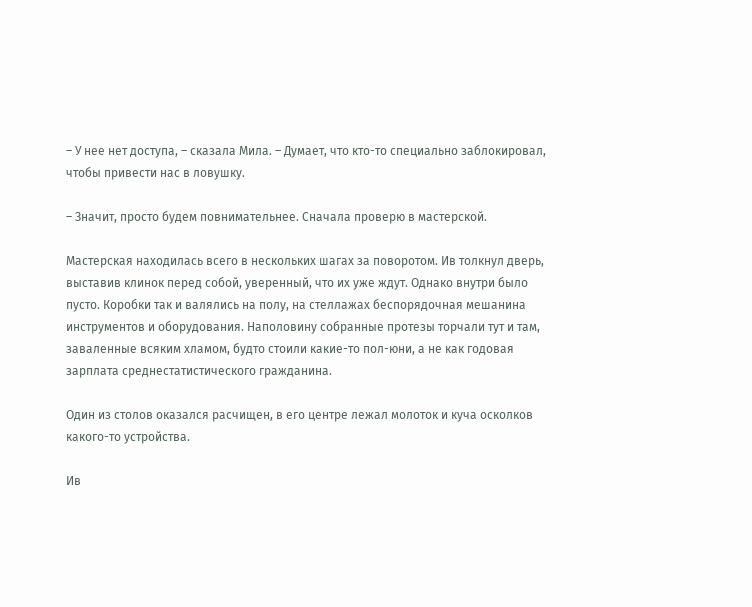– У нее нет доступа, – сказала Мила. – Думает, что кто-то специально заблокировал, чтобы привести нас в ловушку.

– Значит, просто будем повнимательнее. Сначала проверю в мастерской.

Мастерская находилась всего в нескольких шагах за поворотом. Ив толкнул дверь, выставив клинок перед собой, уверенный, что их уже ждут. Однако внутри было пусто. Коробки так и валялись на полу, на стеллажах беспорядочная мешанина инструментов и оборудования. Наполовину собранные протезы торчали тут и там, заваленные всяким хламом, будто стоили какие-то пол-юни, а не как годовая зарплата среднестатистического гражданина.

Один из столов оказался расчищен, в его центре лежал молоток и куча осколков какого-то устройства.

Ив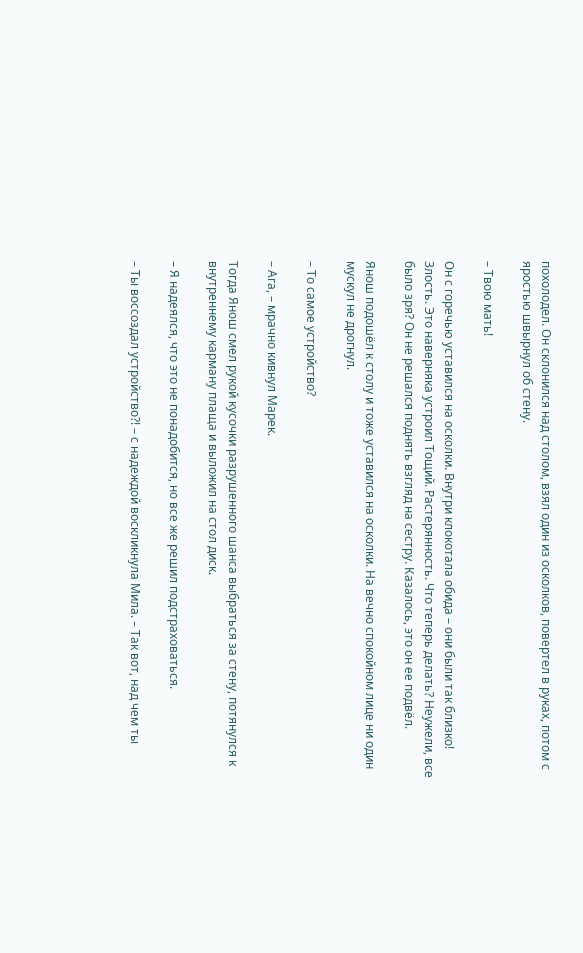похолодел. Он склонился над столом, взял один из осколков, повертел в руках, потом с яростью швырнул об стену.

– Твою мать!

Он с горечью уставился на осколки. Внутри клокотала обида – они были так близко! Злость. Это наверняка устроил Тощий. Растерянность. Что теперь делать? Неужели, все было зря? Он не решался поднять взгляд на сестру. Казалось, это он ее подвёл.

Янош подошёл к столу и тоже уставился на осколки. На вечно спокойном лице ни один мускул не дрогнул.

– То самое устройство?

– Ага, – мрачно кивнул Марек.

Тогда Янош смел рукой кусочки разрушенного шанса выбраться за стену, потянулся к внутреннему карману плаща и выложил на стол диск.

– Я надеялся, что это не понадобится, но все же решил подстраховаться.

– Ты воссоздал устройство?! – с надеждой воскликнула Мила. – Так вот, над чем ты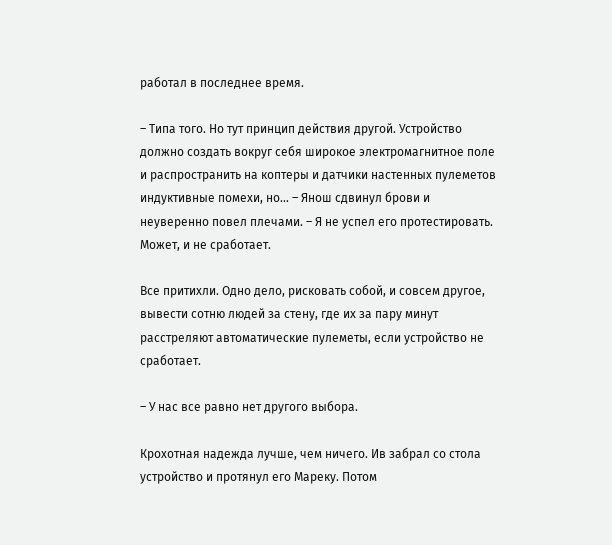работал в последнее время.

– Типа того. Но тут принцип действия другой. Устройство должно создать вокруг себя широкое электромагнитное поле и распространить на коптеры и датчики настенных пулеметов индуктивные помехи, но… – Янош сдвинул брови и неуверенно повел плечами. – Я не успел его протестировать. Может, и не сработает.

Все притихли. Одно дело, рисковать собой, и совсем другое, вывести сотню людей за стену, где их за пару минут расстреляют автоматические пулеметы, если устройство не сработает.

– У нас все равно нет другого выбора.

Крохотная надежда лучше, чем ничего. Ив забрал со стола устройство и протянул его Мареку. Потом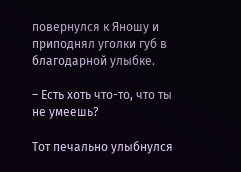повернулся к Яношу и приподнял уголки губ в благодарной улыбке.

– Есть хоть что-то, что ты не умеешь?

Тот печально улыбнулся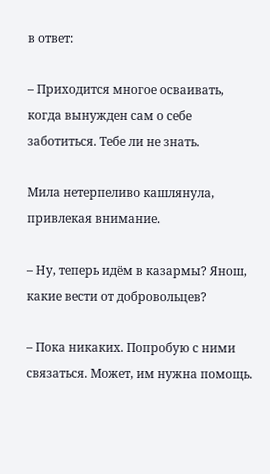в ответ:

– Приходится многое осваивать, когда вынужден сам о себе заботиться. Тебе ли не знать.

Мила нетерпеливо кашлянула, привлекая внимание.

– Ну, теперь идём в казармы? Янош, какие вести от добровольцев?

– Пока никаких. Попробую с ними связаться. Может, им нужна помощь.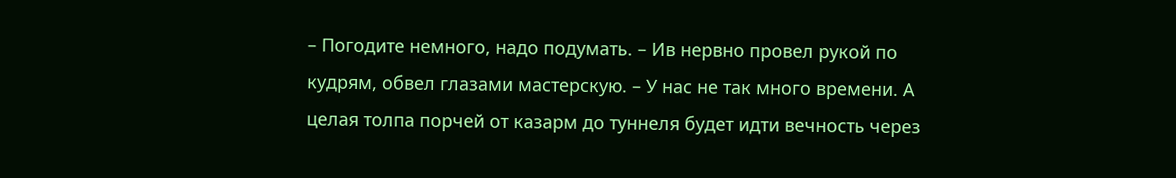– Погодите немного, надо подумать. – Ив нервно провел рукой по кудрям, обвел глазами мастерскую. – У нас не так много времени. А целая толпа порчей от казарм до туннеля будет идти вечность через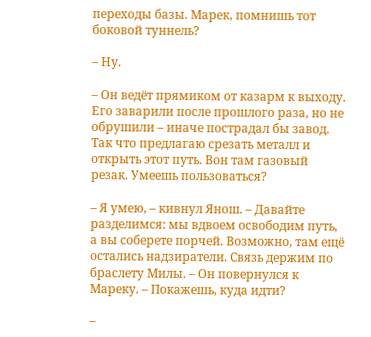переходы базы. Марек, помнишь тот боковой туннель?

– Ну.

– Он ведёт прямиком от казарм к выходу. Его заварили после прошлого раза, но не обрушили – иначе пострадал бы завод. Так что предлагаю срезать металл и открыть этот путь. Вон там газовый резак. Умеешь пользоваться?

– Я умею, – кивнул Янош. – Давайте разделимся: мы вдвоем освободим путь, а вы соберете порчей. Возможно, там ещё остались надзиратели. Связь держим по браслету Милы. – Он повернулся к Мареку. – Покажешь, куда идти?

–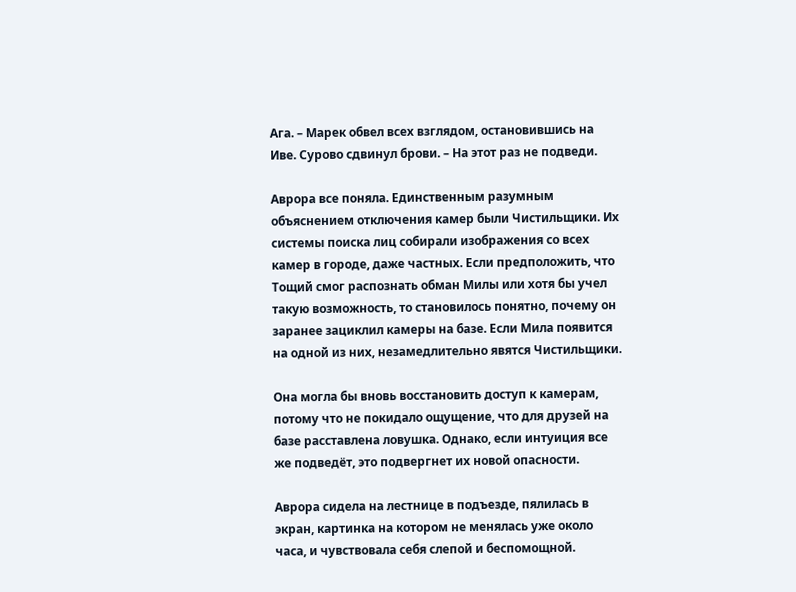Ага. – Марек обвел всех взглядом, остановившись на Иве. Сурово сдвинул брови. – На этот раз не подведи.

Аврора все поняла. Единственным разумным объяснением отключения камер были Чистильщики. Их системы поиска лиц собирали изображения со всех камер в городе, даже частных. Если предположить, что Тощий смог распознать обман Милы или хотя бы учел такую возможность, то становилось понятно, почему он заранее зациклил камеры на базе. Если Мила появится на одной из них, незамедлительно явятся Чистильщики.

Она могла бы вновь восстановить доступ к камерам, потому что не покидало ощущение, что для друзей на базе расставлена ловушка. Однако, если интуиция все же подведёт, это подвергнет их новой опасности.

Аврора сидела на лестнице в подъезде, пялилась в экран, картинка на котором не менялась уже около часа, и чувствовала себя слепой и беспомощной.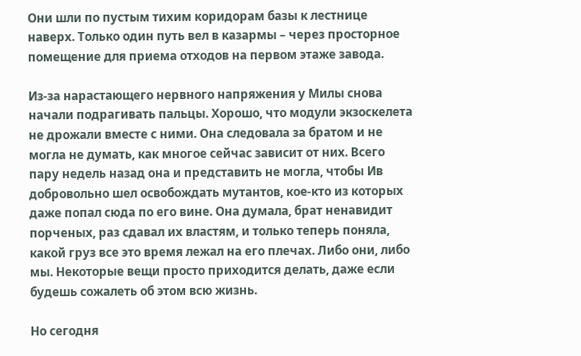Они шли по пустым тихим коридорам базы к лестнице наверх. Только один путь вел в казармы – через просторное помещение для приема отходов на первом этаже завода.

Из-за нарастающего нервного напряжения у Милы снова начали подрагивать пальцы. Хорошо, что модули экзоскелета не дрожали вместе с ними. Она следовала за братом и не могла не думать, как многое сейчас зависит от них. Всего пару недель назад она и представить не могла, чтобы Ив добровольно шел освобождать мутантов, кое-кто из которых даже попал сюда по его вине. Она думала, брат ненавидит порченых, раз сдавал их властям, и только теперь поняла, какой груз все это время лежал на его плечах. Либо они, либо мы. Некоторые вещи просто приходится делать, даже если будешь сожалеть об этом всю жизнь.

Но сегодня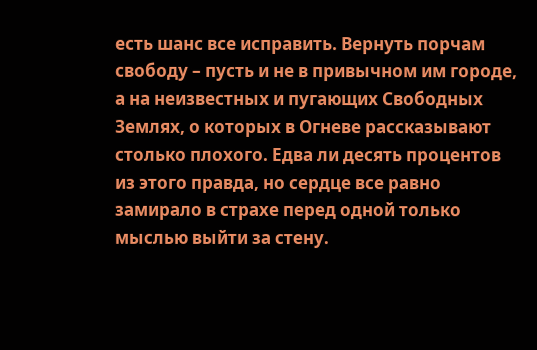есть шанс все исправить. Вернуть порчам свободу – пусть и не в привычном им городе, а на неизвестных и пугающих Свободных Землях, о которых в Огневе рассказывают столько плохого. Едва ли десять процентов из этого правда, но сердце все равно замирало в страхе перед одной только мыслью выйти за стену.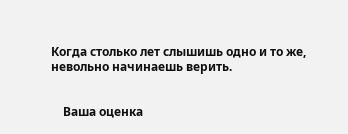Когда столько лет слышишь одно и то же, невольно начинаешь верить.


    Ваша оценка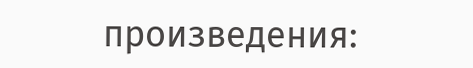произведения: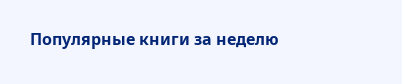Популярные книги за неделю